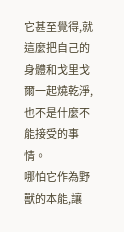它甚至覺得,就這麼把自己的身體和戈里戈爾一起燒乾淨,也不是什麼不能接受的事情。
哪怕它作為野獸的本能,讓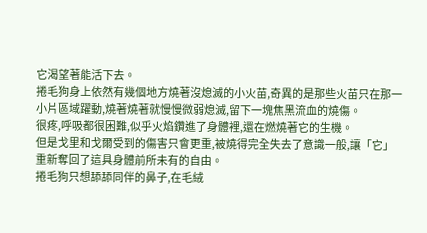它渴望著能活下去。
捲毛狗身上依然有幾個地方燒著沒熄滅的小火苗,奇異的是那些火苗只在那一小片區域躍動,燒著燒著就慢慢微弱熄滅,留下一塊焦黑流血的燒傷。
很疼,呼吸都很困難,似乎火焰鑽進了身體裡,還在燃燒著它的生機。
但是戈里和戈爾受到的傷害只會更重,被燒得完全失去了意識一般,讓「它」重新奪回了這具身體前所未有的自由。
捲毛狗只想舔舔同伴的鼻子,在毛絨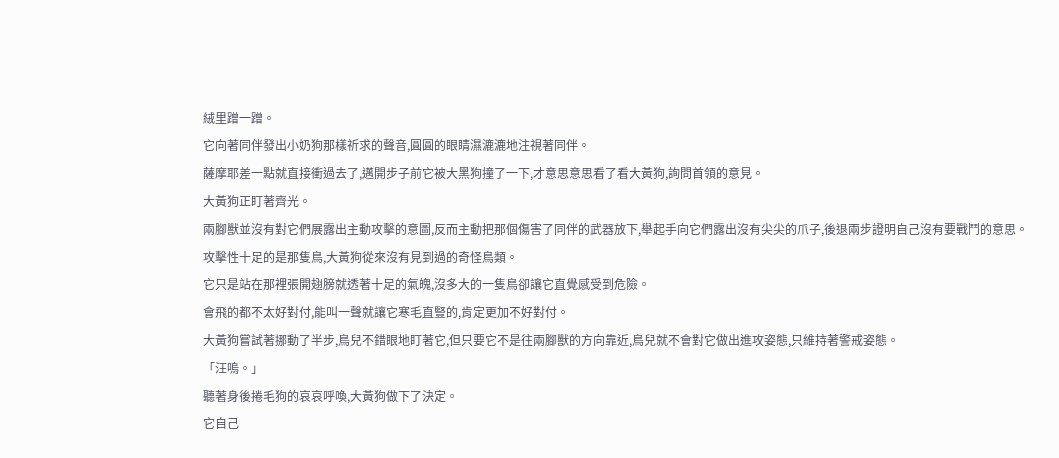絨里蹭一蹭。
它向著同伴發出小奶狗那樣祈求的聲音,圓圓的眼睛濕漉漉地注視著同伴。
薩摩耶差一點就直接衝過去了,邁開步子前它被大黑狗撞了一下,才意思意思看了看大黃狗,詢問首領的意見。
大黃狗正盯著齊光。
兩腳獸並沒有對它們展露出主動攻擊的意圖,反而主動把那個傷害了同伴的武器放下,舉起手向它們露出沒有尖尖的爪子,後退兩步證明自己沒有要戰鬥的意思。
攻擊性十足的是那隻鳥,大黃狗從來沒有見到過的奇怪鳥類。
它只是站在那裡張開翅膀就透著十足的氣魄,沒多大的一隻鳥卻讓它直覺感受到危險。
會飛的都不太好對付,能叫一聲就讓它寒毛直豎的,肯定更加不好對付。
大黃狗嘗試著挪動了半步,鳥兒不錯眼地盯著它,但只要它不是往兩腳獸的方向靠近,鳥兒就不會對它做出進攻姿態,只維持著警戒姿態。
「汪嗚。」
聽著身後捲毛狗的哀哀呼喚,大黃狗做下了決定。
它自己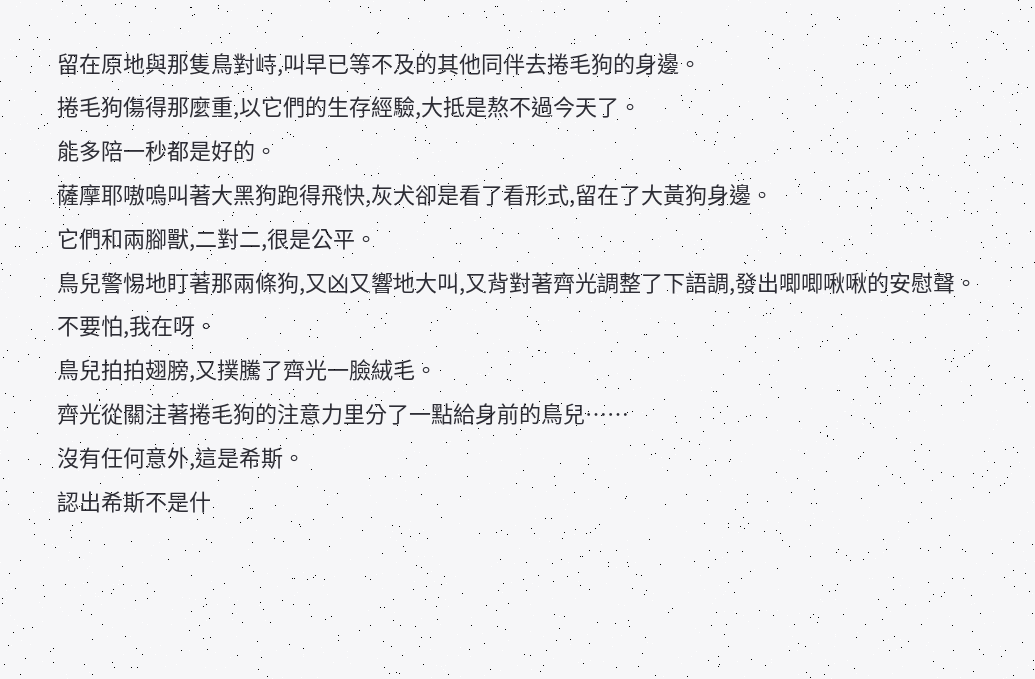留在原地與那隻鳥對峙,叫早已等不及的其他同伴去捲毛狗的身邊。
捲毛狗傷得那麼重,以它們的生存經驗,大抵是熬不過今天了。
能多陪一秒都是好的。
薩摩耶嗷嗚叫著大黑狗跑得飛快,灰犬卻是看了看形式,留在了大黃狗身邊。
它們和兩腳獸,二對二,很是公平。
鳥兒警惕地盯著那兩條狗,又凶又響地大叫,又背對著齊光調整了下語調,發出唧唧啾啾的安慰聲。
不要怕,我在呀。
鳥兒拍拍翅膀,又撲騰了齊光一臉絨毛。
齊光從關注著捲毛狗的注意力里分了一點給身前的鳥兒……
沒有任何意外,這是希斯。
認出希斯不是什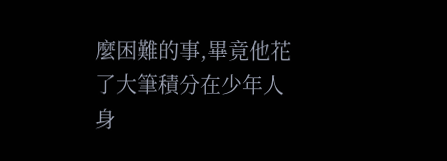麼困難的事,畢竟他花了大筆積分在少年人身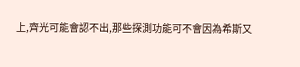上,齊光可能會認不出,那些探測功能可不會因為希斯又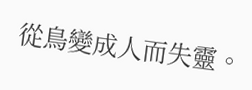從鳥變成人而失靈。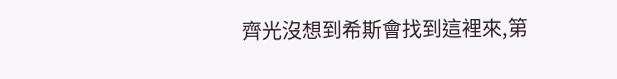齊光沒想到希斯會找到這裡來,第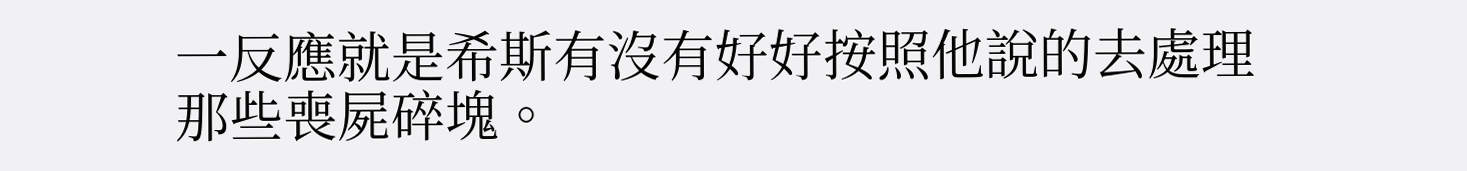一反應就是希斯有沒有好好按照他說的去處理那些喪屍碎塊。